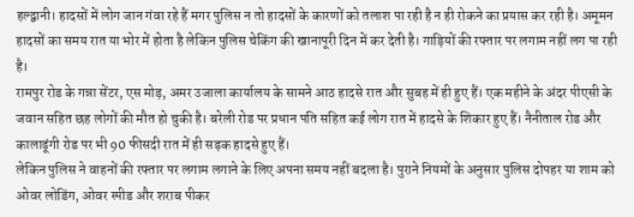हल्द्वानी। हादसों में लोग जान गंवा रहे हैं मगर पुलिस न तो हादसों के कारणों को तलाश पा रही है न ही रोकने का प्रयास कर रही है। अमूमन हादसों का समय रात या भोर में होता है लेकिन पुलिस चेकिंग की खानापूरी दिन में कर देती है। गाड़ियों की रफ्तार पर लगाम नहीं लग पा रही है।
रामपुर रोड के गन्ना सेंटर, एस मोड़, अमर उजाला कार्यालय के सामने आठ हादसे रात और सुबह में ही हुए हैं। एक महीने के अंदर पीएसी के जवान सहित छह लोगों की मौत हो चुकी है। बरेली रोड पर प्रधान पति सहित कई लोग रात में हादसे के शिकार हुए हैं। नैनीताल रोड और कालाढूंगी रोड पर भी 90 फीसदी रात में ही सड़क हादसे हुए हैं।
लेकिन पुलिस ने वाहनों की रफ्तार पर लगाम लगाने के लिए अपना समय नहीं बदला है। पुराने नियमों के अनुसार पुलिस दोपहर या शाम को ओवर लोडिंग, ओवर स्पीड और शराब पीकर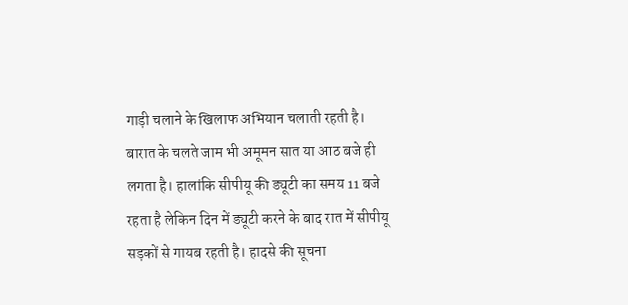गाड़ी चलाने के खिलाफ अभियान चलाती रहती है।
बारात के चलते जाम भी अमूमन सात या आठ बजे ही लगता है। हालांकि सीपीयू की ड्यूटी का समय 11 बजे रहता है लेकिन दिन में ड्यूटी करने के बाद रात में सीपीयू सड़कों से गायब रहती है। हादसे की सूचना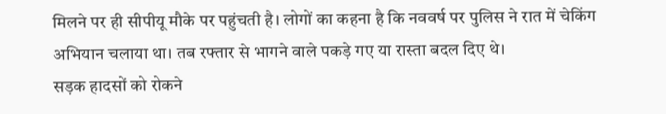मिलने पर ही सीपीयू मौके पर पहुंचती है। लोगों का कहना है कि नववर्ष पर पुलिस ने रात में चेकिंग अभियान चलाया था। तब रफ्तार से भागने वाले पकड़े गए या रास्ता बदल दिए थे।
सड़क हादसों को रोकने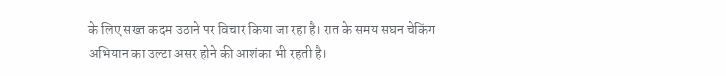के लिए सख्त कदम उठाने पर विचार किया जा रहा है। रात के समय सघन चेकिंग अभियान का उल्टा असर होने की आशंका भी रहती है।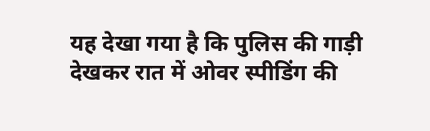यह देखा गया है कि पुलिस की गाड़ी देखकर रात में ओवर स्पीडिंग की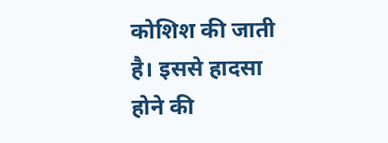कोशिश की जाती है। इससे हादसा होने की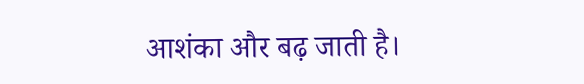आशंका और बढ़ जाती है।